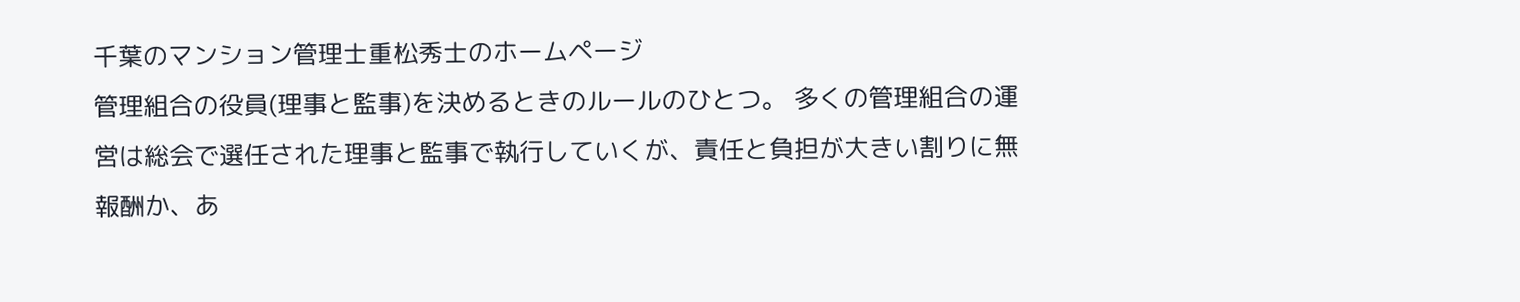千葉のマンション管理士重松秀士のホームページ
管理組合の役員(理事と監事)を決めるときのルールのひとつ。 多くの管理組合の運営は総会で選任された理事と監事で執行していくが、責任と負担が大きい割りに無報酬か、あ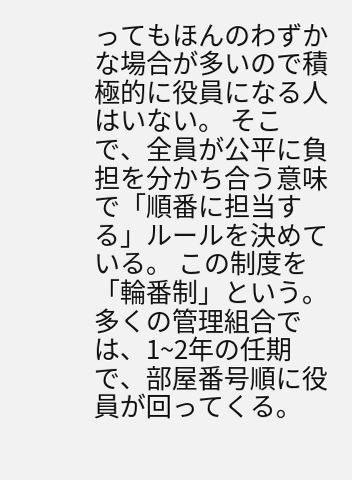ってもほんのわずかな場合が多いので積極的に役員になる人はいない。 そこで、全員が公平に負担を分かち合う意味で「順番に担当する」ルールを決めている。 この制度を「輪番制」という。多くの管理組合では、1~2年の任期で、部屋番号順に役員が回ってくる。